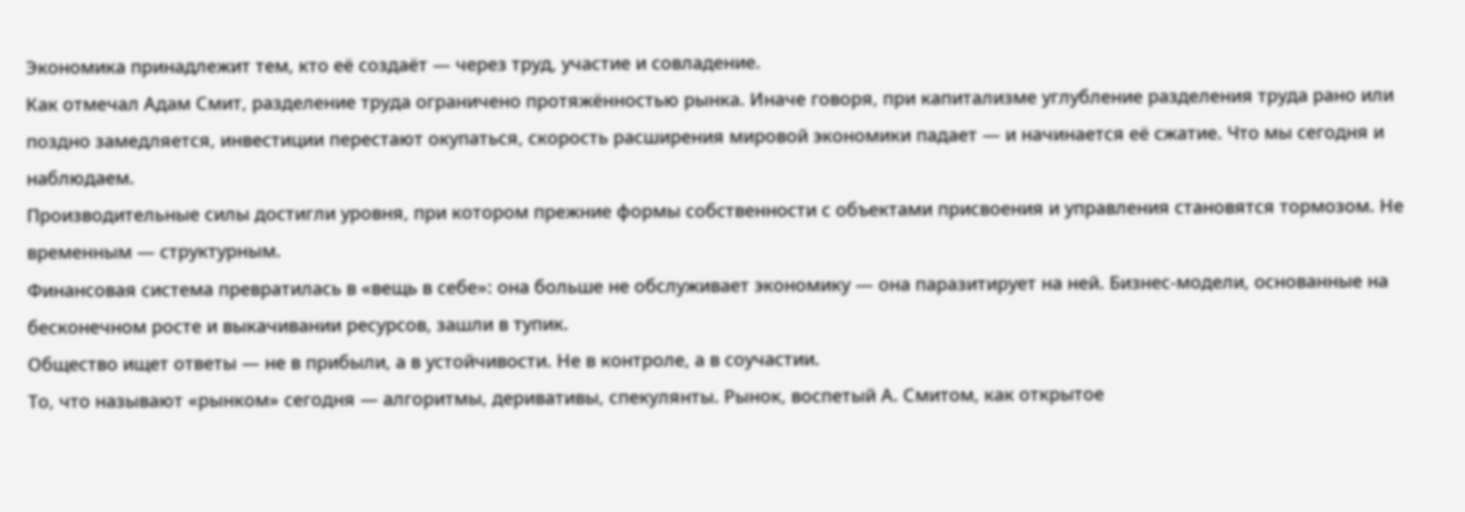Экономика принадлежит тем, кто её создаёт — через труд, участие и совладение.
Как отмечал Адам Смит, разделение труда ограничено протяжённостью рынка. Иначе говоря, при капитализме углубление разделения труда рано или поздно замедляется, инвестиции перестают окупаться, скорость расширения мировой экономики падает — и начинается её сжатие. Что мы сегодня и наблюдаем.
Производительные силы достигли уровня, при котором прежние формы собственности с объектами присвоения и управления становятся тормозом. Не временным — структурным.
Финансовая система превратилась в «вещь в себе»: она больше не обслуживает экономику — она паразитирует на ней. Бизнес-модели, основанные на бесконечном росте и выкачивании ресурсов, зашли в тупик.
Общество ищет ответы — не в прибыли, а в устойчивости. Не в контроле, а в соучастии.
То, что называют «рынком» сегодня — алгоритмы, деривативы, спекулянты. Рынок, воспетый А. Смитом, как открытое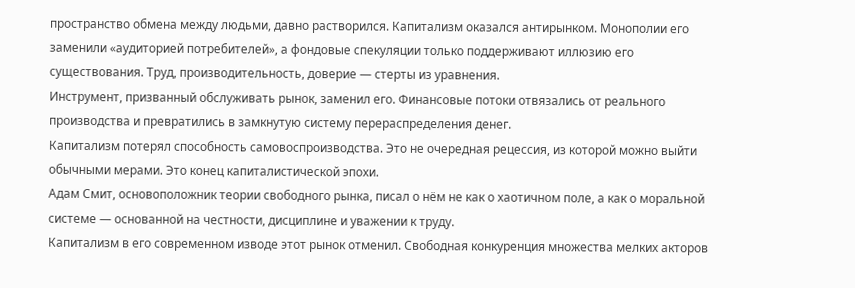пространство обмена между людьми, давно растворился. Капитализм оказался антирынком. Монополии его заменили «аудиторией потребителей», а фондовые спекуляции только поддерживают иллюзию его существования. Труд, производительность, доверие — стерты из уравнения.
Инструмент, призванный обслуживать рынок, заменил его. Финансовые потоки отвязались от реального производства и превратились в замкнутую систему перераспределения денег.
Капитализм потерял способность самовоспроизводства. Это не очередная рецессия, из которой можно выйти обычными мерами. Это конец капиталистической эпохи.
Адам Смит, основоположник теории свободного рынка, писал о нём не как о хаотичном поле, а как о моральной системе — основанной на честности, дисциплине и уважении к труду.
Капитализм в его современном изводе этот рынок отменил. Свободная конкуренция множества мелких акторов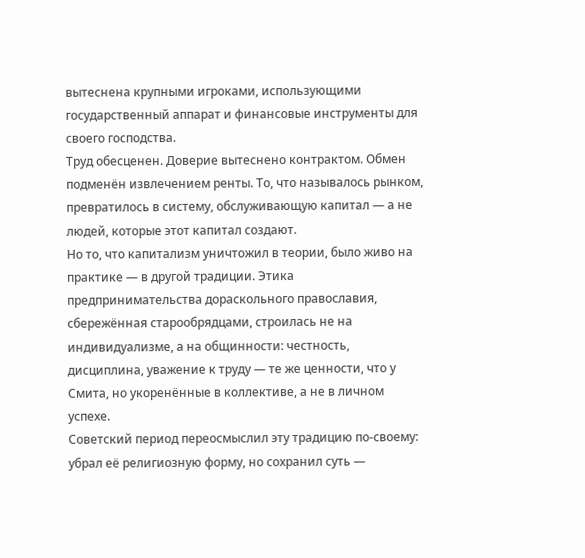вытеснена крупными игроками, использующими государственный аппарат и финансовые инструменты для своего господства.
Труд обесценен. Доверие вытеснено контрактом. Обмен подменён извлечением ренты. То, что называлось рынком, превратилось в систему, обслуживающую капитал — а не людей, которые этот капитал создают.
Но то, что капитализм уничтожил в теории, было живо на практике — в другой традиции. Этика предпринимательства дораскольного православия, сбережённая старообрядцами, строилась не на индивидуализме, а на общинности: честность, дисциплина, уважение к труду — те же ценности, что у Смита, но укоренённые в коллективе, а не в личном успехе.
Советский период переосмыслил эту традицию по-своему: убрал её религиозную форму, но сохранил суть —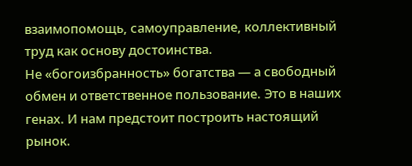взаимопомощь, самоуправление, коллективный труд как основу достоинства.
Не «богоизбранность» богатства — а свободный обмен и ответственное пользование. Это в наших генах. И нам предстоит построить настоящий рынок.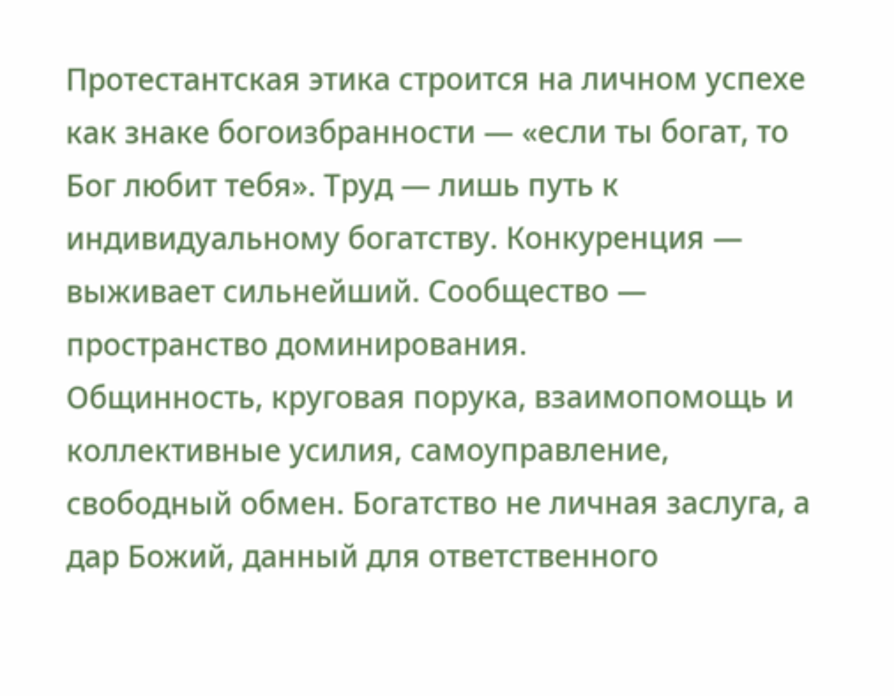Протестантская этика строится на личном успехе как знаке богоизбранности — «если ты богат, то Бог любит тебя». Труд — лишь путь к индивидуальному богатству. Конкуренция — выживает сильнейший. Сообщество — пространство доминирования.
Общинность, круговая порука, взаимопомощь и коллективные усилия, самоуправление, свободный обмен. Богатство не личная заслуга, а дар Божий, данный для ответственного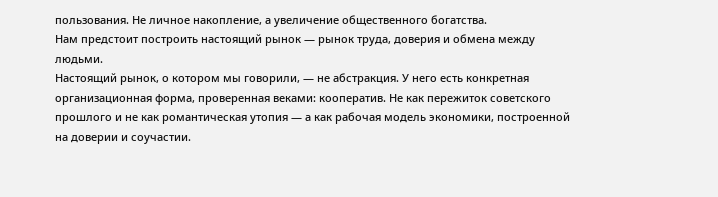пользования. Не личное накопление, а увеличение общественного богатства.
Нам предстоит построить настоящий рынок — рынок труда, доверия и обмена между людьми.
Настоящий рынок, о котором мы говорили, — не абстракция. У него есть конкретная организационная форма, проверенная веками: кооператив. Не как пережиток советского прошлого и не как романтическая утопия — а как рабочая модель экономики, построенной на доверии и соучастии.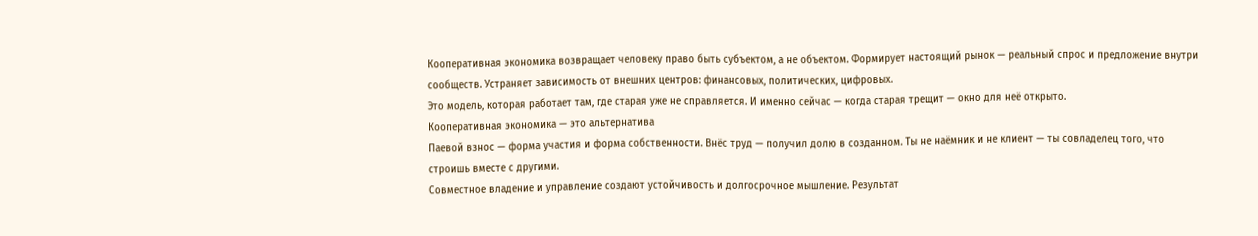Кооперативная экономика возвращает человеку право быть субъектом, а не объектом. Формирует настоящий рынок — реальный спрос и предложение внутри сообществ. Устраняет зависимость от внешних центров: финансовых, политических, цифровых.
Это модель, которая работает там, где старая уже не справляется. И именно сейчас — когда старая трещит — окно для неё открыто.
Кооперативная экономика — это альтернатива
Паевой взнос — форма участия и форма собственности. Внёс труд — получил долю в созданном. Ты не наёмник и не клиент — ты совладелец того, что строишь вместе с другими.
Совместное владение и управление создают устойчивость и долгосрочное мышление. Результат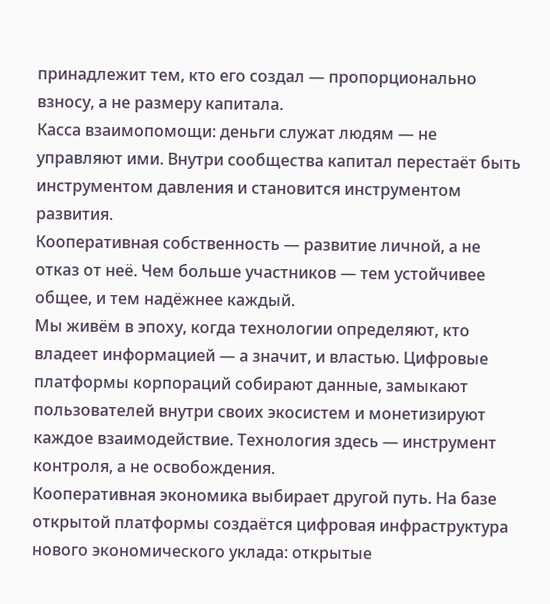принадлежит тем, кто его создал — пропорционально взносу, а не размеру капитала.
Касса взаимопомощи: деньги служат людям — не управляют ими. Внутри сообщества капитал перестаёт быть инструментом давления и становится инструментом развития.
Кооперативная собственность — развитие личной, а не отказ от неё. Чем больше участников — тем устойчивее общее, и тем надёжнее каждый.
Мы живём в эпоху, когда технологии определяют, кто владеет информацией — а значит, и властью. Цифровые платформы корпораций собирают данные, замыкают пользователей внутри своих экосистем и монетизируют каждое взаимодействие. Технология здесь — инструмент контроля, а не освобождения.
Кооперативная экономика выбирает другой путь. На базе открытой платформы создаётся цифровая инфраструктура нового экономического уклада: открытые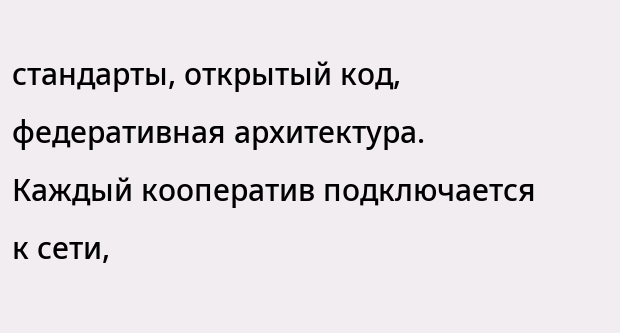стандарты, открытый код, федеративная архитектура. Каждый кооператив подключается к сети,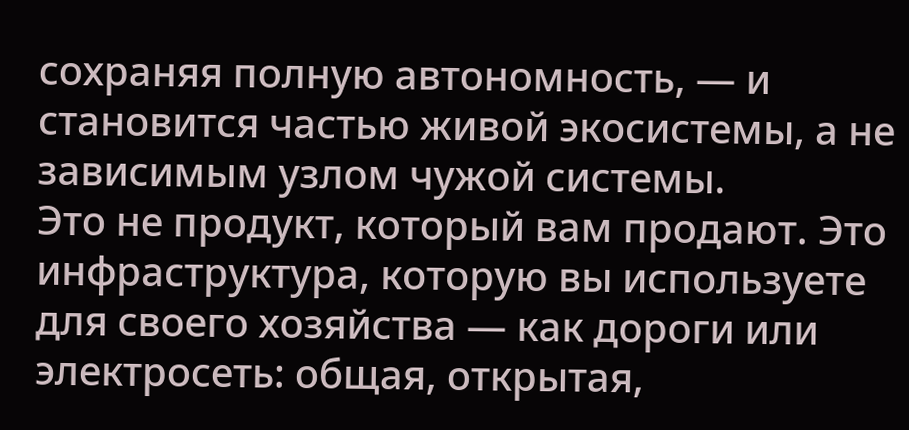сохраняя полную автономность, — и становится частью живой экосистемы, а не зависимым узлом чужой системы.
Это не продукт, который вам продают. Это инфраструктура, которую вы используете для своего хозяйства — как дороги или электросеть: общая, открытая,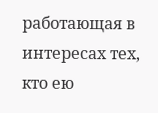работающая в интересах тех, кто ею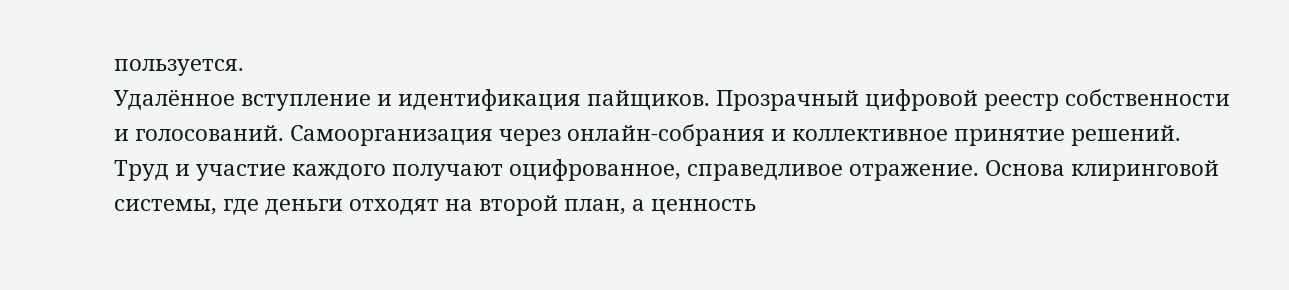пользуется.
Удалённое вступление и идентификация пайщиков. Прозрачный цифровой реестр собственности и голосований. Самоорганизация через онлайн-собрания и коллективное принятие решений.
Труд и участие каждого получают оцифрованное, справедливое отражение. Основа клиринговой системы, где деньги отходят на второй план, а ценность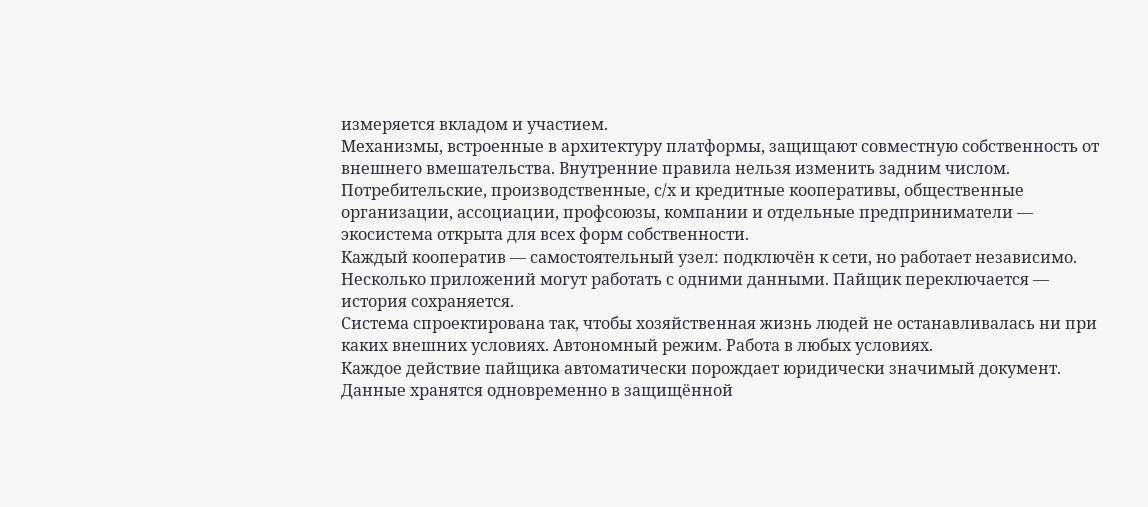измеряется вкладом и участием.
Механизмы, встроенные в архитектуру платформы, защищают совместную собственность от внешнего вмешательства. Внутренние правила нельзя изменить задним числом.
Потребительские, производственные, с/х и кредитные кооперативы, общественные организации, ассоциации, профсоюзы, компании и отдельные предприниматели — экосистема открыта для всех форм собственности.
Каждый кооператив — самостоятельный узел: подключён к сети, но работает независимо. Несколько приложений могут работать с одними данными. Пайщик переключается — история сохраняется.
Система спроектирована так, чтобы хозяйственная жизнь людей не останавливалась ни при каких внешних условиях. Автономный режим. Работа в любых условиях.
Каждое действие пайщика автоматически порождает юридически значимый документ. Данные хранятся одновременно в защищённой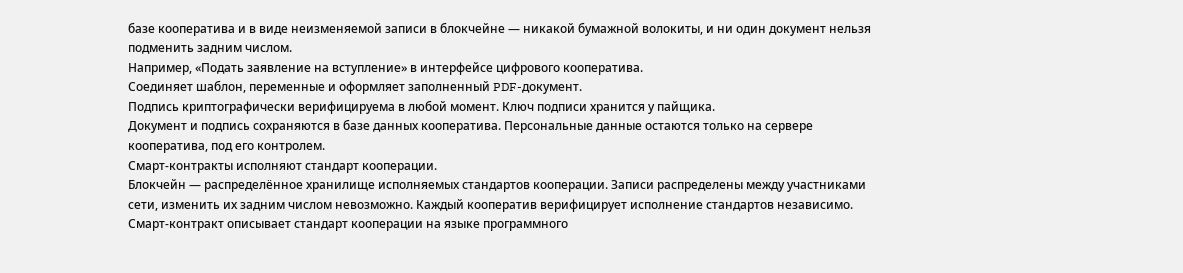базе кооператива и в виде неизменяемой записи в блокчейне — никакой бумажной волокиты, и ни один документ нельзя подменить задним числом.
Например, «Подать заявление на вступление» в интерфейсе цифрового кооператива.
Соединяет шаблон, переменные и оформляет заполненный PDF-документ.
Подпись криптографически верифицируема в любой момент. Ключ подписи хранится у пайщика.
Документ и подпись сохраняются в базе данных кооператива. Персональные данные остаются только на сервере кооператива, под его контролем.
Смарт-контракты исполняют стандарт кооперации.
Блокчейн — распределённое хранилище исполняемых стандартов кооперации. Записи распределены между участниками сети, изменить их задним числом невозможно. Каждый кооператив верифицирует исполнение стандартов независимо.
Смарт-контракт описывает стандарт кооперации на языке программного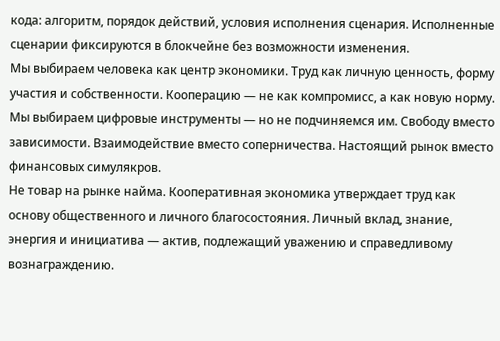кода: алгоритм, порядок действий, условия исполнения сценария. Исполненные сценарии фиксируются в блокчейне без возможности изменения.
Мы выбираем человека как центр экономики. Труд как личную ценность, форму участия и собственности. Кооперацию — не как компромисс, а как новую норму.
Мы выбираем цифровые инструменты — но не подчиняемся им. Свободу вместо зависимости. Взаимодействие вместо соперничества. Настоящий рынок вместо финансовых симулякров.
Не товар на рынке найма. Кооперативная экономика утверждает труд как основу общественного и личного благосостояния. Личный вклад, знание, энергия и инициатива — актив, подлежащий уважению и справедливому вознаграждению.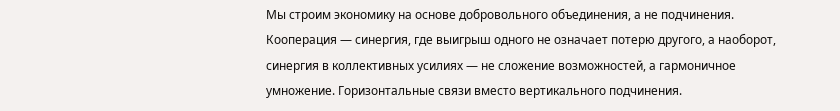Мы строим экономику на основе добровольного объединения, а не подчинения. Кооперация — синергия, где выигрыш одного не означает потерю другого, а наоборот, синергия в коллективных усилиях — не сложение возможностей, а гармоничное умножение. Горизонтальные связи вместо вертикального подчинения.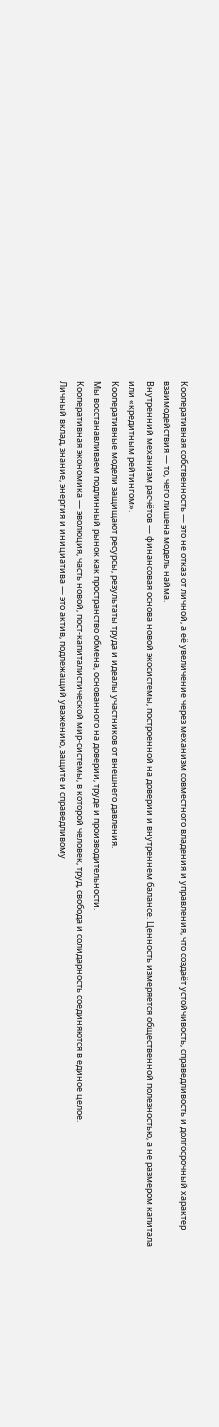Кооперативная собственность — это не отказ от личной, а её увеличение через механизм совместного владения и управления, что создаёт устойчивость, справедливость и долгосрочный характер взаимодействия — то, чего лишена модель найма.
Внутренний механизм расчётов — финансовая основа новой экосистемы, построенной на доверии и внутреннем балансе. Ценность измеряется общественной полезностью, а не размером капитала или «кредитным рейтингом».
Кооперативные модели защищают ресурсы, результаты труда и идеалы участников от внешнего давления.
Мы восстанавливаем подлинный рынок как пространство обмена, основанного на доверии, труде и производительности.
Кооперативная экономика — эволюция, часть новой, пост-капиталистической мир-системы, в которой человек, труд, свобода и солидарность соединяются в единое целое.
Личный вклад, знание, энергия и инициатива — это актив, подлежащий уважению, защите и справедливому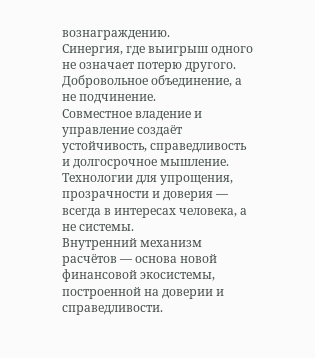вознаграждению.
Синергия, где выигрыш одного не означает потерю другого. Добровольное объединение, а не подчинение.
Совместное владение и управление создаёт устойчивость, справедливость и долгосрочное мышление.
Технологии для упрощения, прозрачности и доверия — всегда в интересах человека, а не системы.
Внутренний механизм расчётов — основа новой финансовой экосистемы, построенной на доверии и справедливости.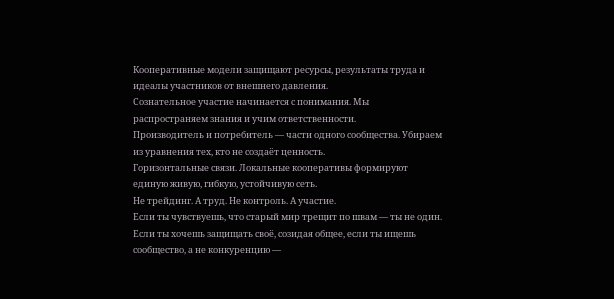Кооперативные модели защищают ресурсы, результаты труда и идеалы участников от внешнего давления.
Сознательное участие начинается с понимания. Мы распространяем знания и учим ответственности.
Производитель и потребитель — части одного сообщества. Убираем из уравнения тех, кто не создаёт ценность.
Горизонтальные связи. Локальные кооперативы формируют единую живую, гибкую, устойчивую сеть.
Не трейдинг. А труд. Не контроль. А участие.
Если ты чувствуешь, что старый мир трещит по швам — ты не один. Если ты хочешь защищать своё, созидая общее, если ты ищешь сообщество, а не конкуренцию —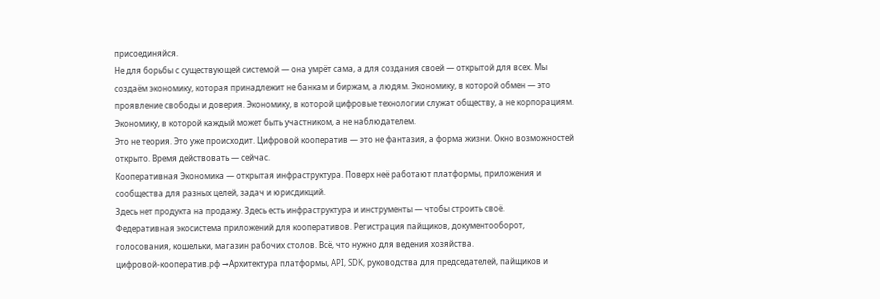присоединяйся.
Не для борьбы с существующей системой — она умрёт сама, а для создания своей — открытой для всех. Мы создаём экономику, которая принадлежит не банкам и биржам, а людям. Экономику, в которой обмен — это проявление свободы и доверия. Экономику, в которой цифровые технологии служат обществу, а не корпорациям. Экономику, в которой каждый может быть участником, а не наблюдателем.
Это не теория. Это уже происходит. Цифровой кооператив — это не фантазия, а форма жизни. Окно возможностей открыто. Время действовать — сейчас.
Кооперативная Экономика — открытая инфраструктура. Поверх неё работают платформы, приложения и сообщества для разных целей, задач и юрисдикций.
Здесь нет продукта на продажу. Здесь есть инфраструктура и инструменты — чтобы строить своё.
Федеративная экосистема приложений для кооперативов. Регистрация пайщиков, документооборот, голосования, кошельки, магазин рабочих столов. Всё, что нужно для ведения хозяйства.
цифровой-кооператив.рф →Архитектура платформы, API, SDK, руководства для председателей, пайщиков и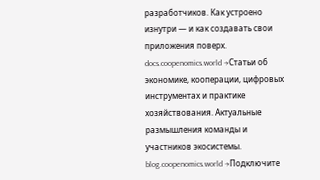разработчиков. Как устроено изнутри — и как создавать свои приложения поверх.
docs.coopenomics.world →Статьи об экономике, кооперации, цифровых инструментах и практике хозяйствования. Актуальные размышления команды и участников экосистемы.
blog.coopenomics.world →Подключите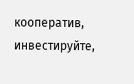кооператив, инвестируйте,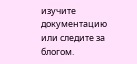изучите документацию или следите за блогом.